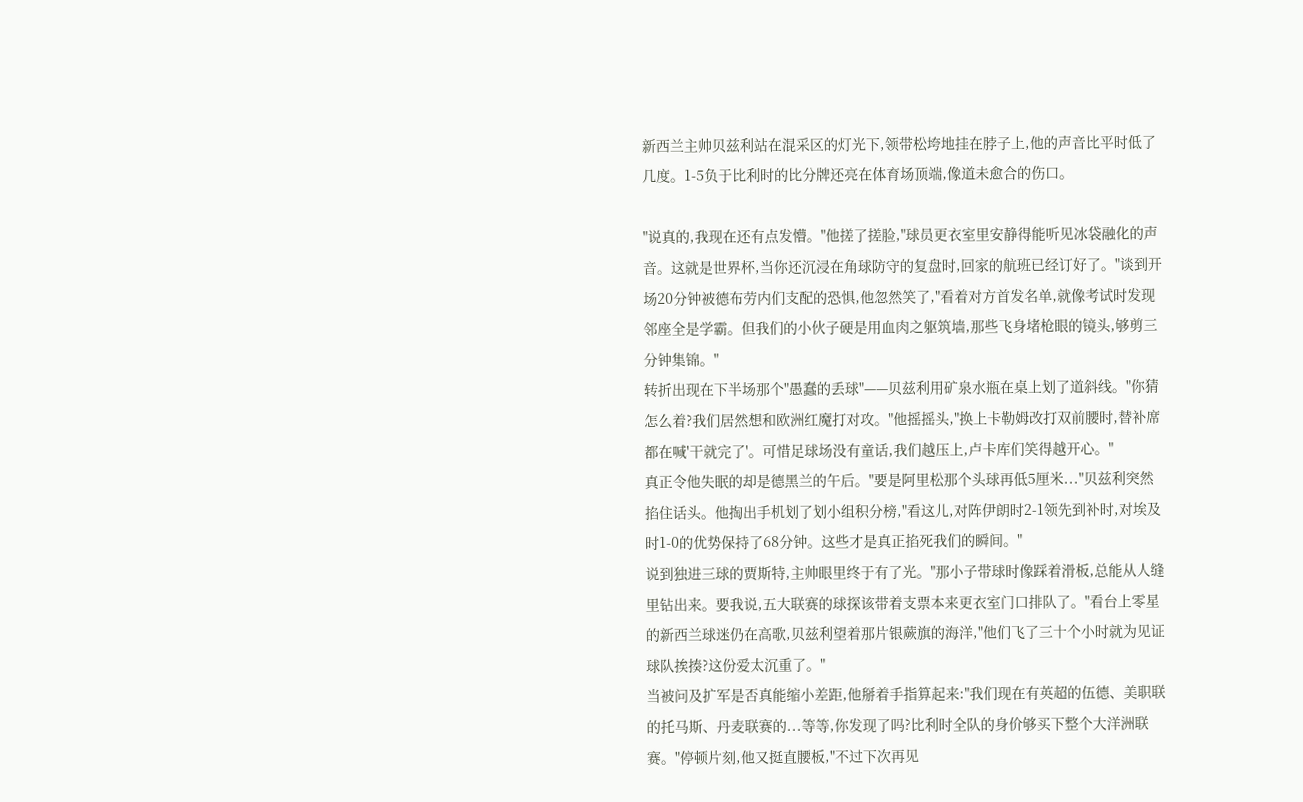新西兰主帅贝兹利站在混采区的灯光下,领带松垮地挂在脖子上,他的声音比平时低了几度。1-5负于比利时的比分牌还亮在体育场顶端,像道未愈合的伤口。

"说真的,我现在还有点发懵。"他搓了搓脸,"球员更衣室里安静得能听见冰袋融化的声音。这就是世界杯,当你还沉浸在角球防守的复盘时,回家的航班已经订好了。"谈到开场20分钟被德布劳内们支配的恐惧,他忽然笑了,"看着对方首发名单,就像考试时发现邻座全是学霸。但我们的小伙子硬是用血肉之躯筑墙,那些飞身堵枪眼的镜头,够剪三分钟集锦。"
转折出现在下半场那个"愚蠢的丢球"——贝兹利用矿泉水瓶在桌上划了道斜线。"你猜怎么着?我们居然想和欧洲红魔打对攻。"他摇摇头,"换上卡勒姆改打双前腰时,替补席都在喊'干就完了'。可惜足球场没有童话,我们越压上,卢卡库们笑得越开心。"
真正令他失眠的却是德黑兰的午后。"要是阿里松那个头球再低5厘米..."贝兹利突然掐住话头。他掏出手机划了划小组积分榜,"看这儿,对阵伊朗时2-1领先到补时,对埃及时1-0的优势保持了68分钟。这些才是真正掐死我们的瞬间。"
说到独进三球的贾斯特,主帅眼里终于有了光。"那小子带球时像踩着滑板,总能从人缝里钻出来。要我说,五大联赛的球探该带着支票本来更衣室门口排队了。"看台上零星的新西兰球迷仍在高歌,贝兹利望着那片银蕨旗的海洋,"他们飞了三十个小时就为见证球队挨揍?这份爱太沉重了。"
当被问及扩军是否真能缩小差距,他掰着手指算起来:"我们现在有英超的伍德、美职联的托马斯、丹麦联赛的...等等,你发现了吗?比利时全队的身价够买下整个大洋洲联赛。"停顿片刻,他又挺直腰板,"不过下次再见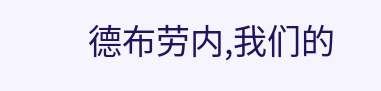德布劳内,我们的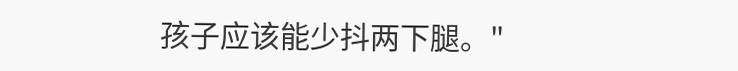孩子应该能少抖两下腿。"